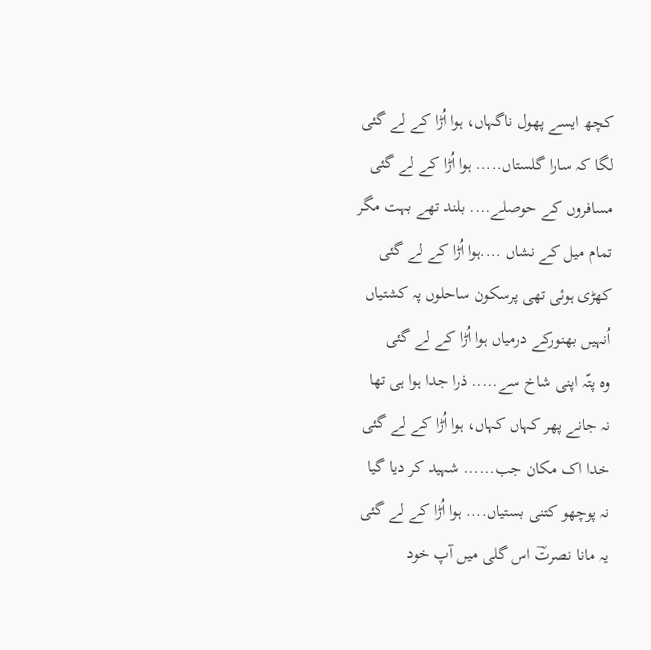کچھ ایسے پھول ناگہاں، ہوا اُڑا کے لے گئی
لگا کہ سارا گلستاں..... ہوا اُڑا کے لے گئی
مسافروں کے حوصلے.... بلند تھے بہت مگر
تمام میل کے نشاں ....ہوا اُڑا کے لے گئی
کھڑی ہوئی تھی پرسکون ساحلوں پہ کشتیاں
اُنہیں بھنورکے درمیاں ہوا اُڑا کے لے گئی
وہ پتّہ اپنی شاخ سے..... ذرا جدا ہوا ہی تھا
نہ جانے پھر کہاں کہاں، ہوا اُڑا کے لے گئی
خدا اک مکان جب...... شہید کر دیا گیا
نہ پوچھو کتنی بستیاں.... ہوا اُڑا کے لے گئی
یہ مانا نصرتؔ اس گلی میں آپ خود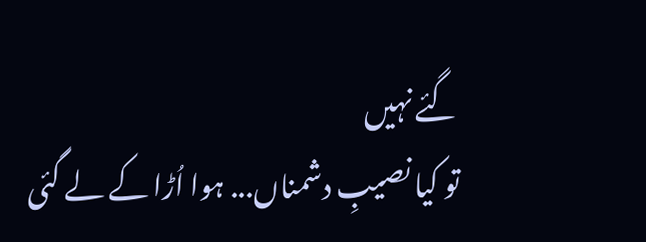گئے نہیں
تو کیا نصیبِ دشمناں... ہوا اُڑا کے لے گئی